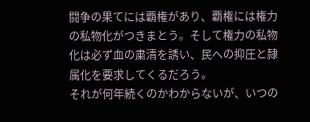闘争の果てには覇権があり、覇権には権力の私物化がつきまとう。そして権力の私物化は必ず血の粛清を誘い、民への抑圧と隷属化を要求してくるだろう。
それが何年続くのかわからないが、いつの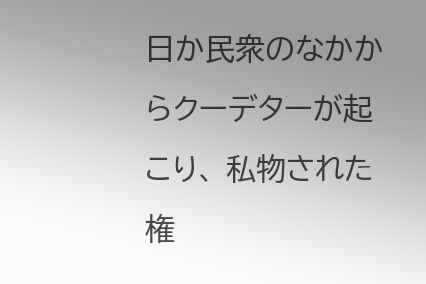日か民衆のなかからクーデターが起こり、 私物された権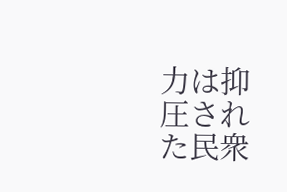力は抑圧された民衆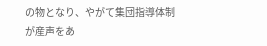の物となり、やがて集団指導体制が産声をあ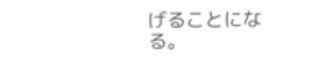げることになる。